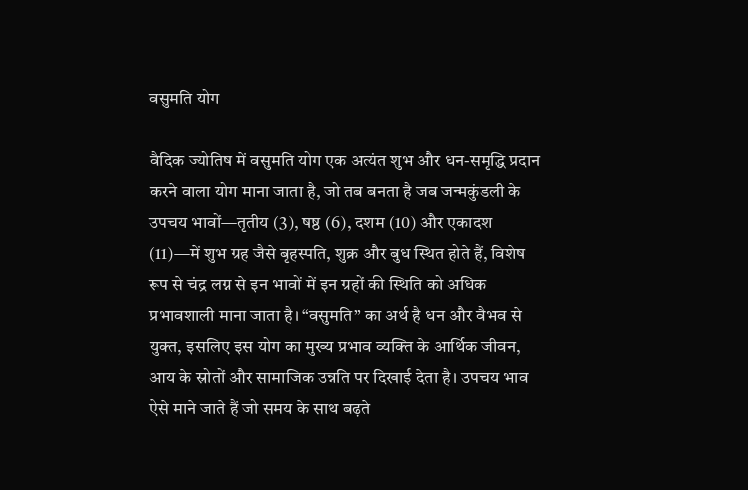वसुमति योग

वैदिक ज्योतिष में वसुमति योग एक अत्यंत शुभ और धन-समृद्धि प्रदान करने वाला योग माना जाता है, जो तब बनता है जब जन्मकुंडली के उपचय भावों—तृतीय (3), षष्ठ (6), दशम (10) और एकादश (11)—में शुभ ग्रह जैसे बृहस्पति, शुक्र और बुध स्थित होते हैं, विशेष रूप से चंद्र लग्न से इन भावों में इन ग्रहों की स्थिति को अधिक प्रभावशाली माना जाता है। “वसुमति” का अर्थ है धन और वैभव से युक्त, इसलिए इस योग का मुख्य प्रभाव व्यक्ति के आर्थिक जीवन, आय के स्रोतों और सामाजिक उन्नति पर दिखाई देता है। उपचय भाव ऐसे माने जाते हैं जो समय के साथ बढ़ते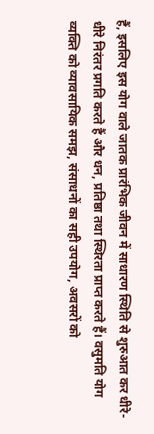हैं, इसलिए इस योग वाले जातक प्रारंभिक जीवन में साधारण स्थिति से शुरुआत कर धीरे-धीरे निरंतर प्रगति करते हैं और धन, प्रतिष्ठा तथा स्थिरता प्राप्त करते हैं। वसुमति योग व्यक्ति को व्यावसायिक समझ, संसाधनों का सही उपयोग, अवसरों को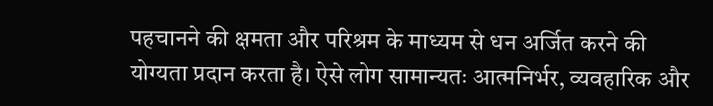पहचानने की क्षमता और परिश्रम के माध्यम से धन अर्जित करने की योग्यता प्रदान करता है। ऐसे लोग सामान्यतः आत्मनिर्भर, व्यवहारिक और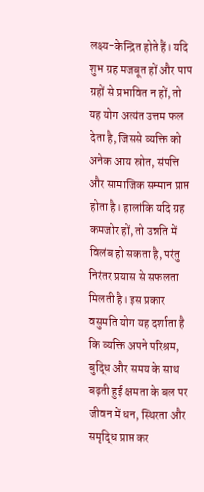लक्ष्य-केन्द्रित होते हैं। यदि शुभ ग्रह मजबूत हों और पाप ग्रहों से प्रभावित न हों, तो यह योग अत्यंत उत्तम फल देता है, जिससे व्यक्ति को अनेक आय स्रोत, संपत्ति और सामाजिक सम्मान प्राप्त होता है। हालांकि यदि ग्रह कमजोर हों, तो उन्नति में विलंब हो सकता है, परंतु निरंतर प्रयास से सफलता मिलती है। इस प्रकार वसुमति योग यह दर्शाता है कि व्यक्ति अपने परिश्रम, बुद्धि और समय के साथ बढ़ती हुई क्षमता के बल पर जीवन में धन, स्थिरता और समृद्धि प्राप्त कर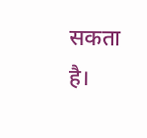सकता है।